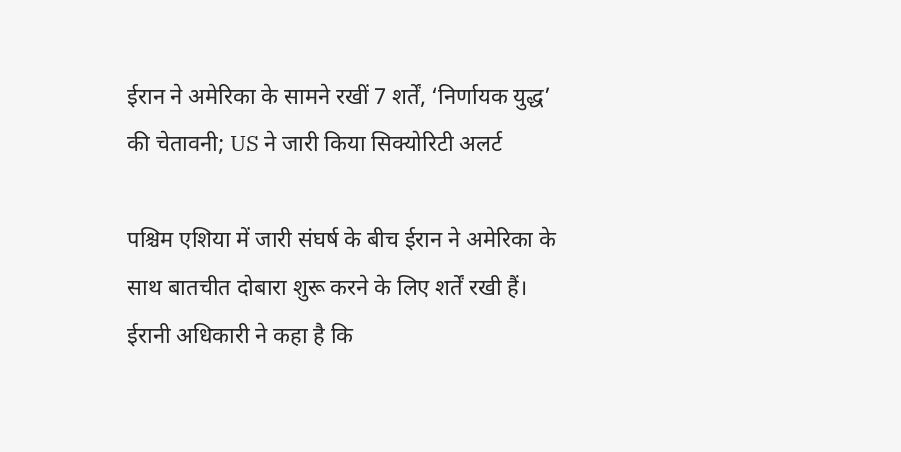ईरान ने अमेरिका के सामने रखीं 7 शर्तें, ‘निर्णायक युद्ध’ की चेतावनी; US ने जारी किया सिक्योरिटी अलर्ट

पश्चिम एशिया में जारी संघर्ष के बीच ईरान ने अमेरिका के साथ बातचीत दोबारा शुरू करने के लिए शर्तें रखी हैं। ईरानी अधिकारी ने कहा है कि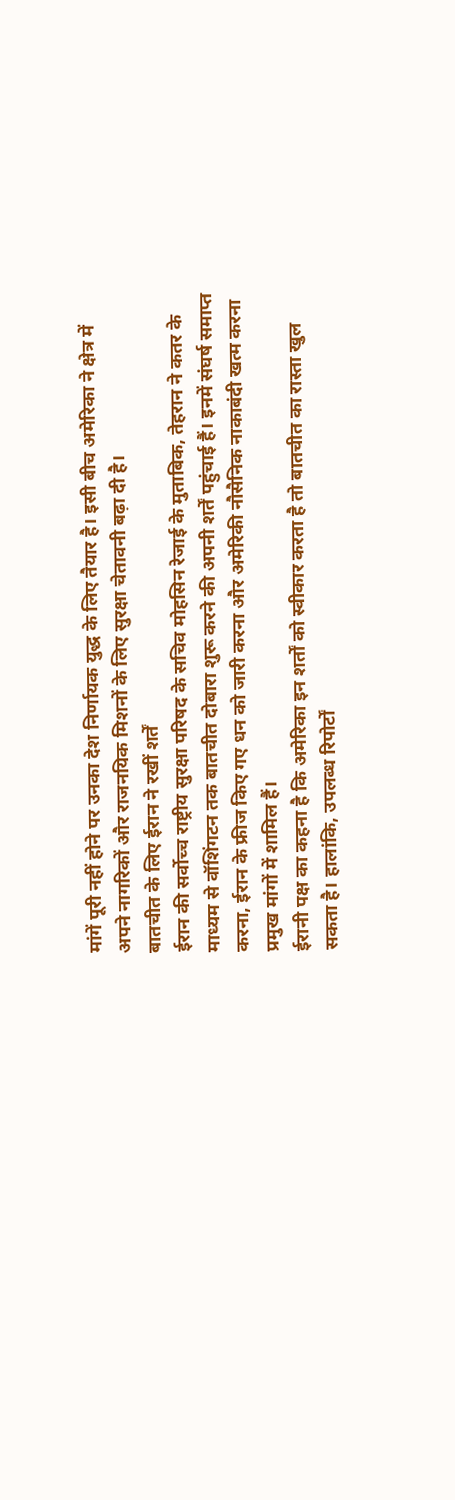मांगें पूरी नहीं होने पर उनका देश निर्णायक युद्ध के लिए तैयार है। इसी बीच अमेरिका ने क्षेत्र में अपने नागरिकों और राजनयिक मिशनों के लिए सुरक्षा चेतावनी बढ़ा दी है।
बातचीत के लिए ईरान ने रखीं शर्तें
ईरान की सर्वोच्च राष्ट्रीय सुरक्षा परिषद के सचिव मोहसिन रेजाई के मुताबिक, तेहरान ने कतर के माध्यम से वॉशिंगटन तक बातचीत दोबारा शुरू करने की अपनी शर्तें पहुंचाई हैं। इनमें संघर्ष समाप्त करना, ईरान के फ्रीज किए गए धन को जारी करना और अमेरिकी नौसैनिक नाकाबंदी खत्म करना प्रमुख मांगों में शामिल हैं।
ईरानी पक्ष का कहना है कि अमेरिका इन शर्तों को स्वीकार करता है तो बातचीत का रास्ता खुल सकता है। हालांकि, उपलब्ध रिपोर्टों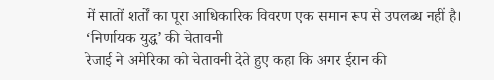में सातों शर्तों का पूरा आधिकारिक विवरण एक समान रूप से उपलब्ध नहीं है।
‘निर्णायक युद्ध’ की चेतावनी
रेजाई ने अमेरिका को चेतावनी देते हुए कहा कि अगर ईरान की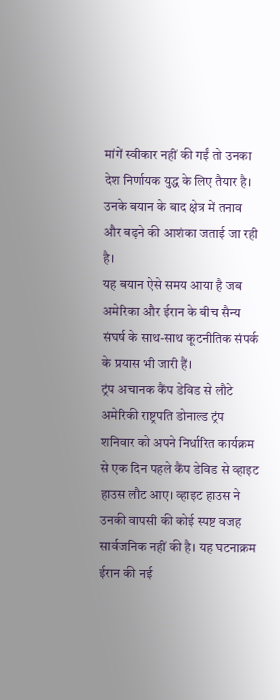मांगें स्वीकार नहीं की गईं तो उनका देश निर्णायक युद्ध के लिए तैयार है। उनके बयान के बाद क्षेत्र में तनाव और बढ़ने की आशंका जताई जा रही है।
यह बयान ऐसे समय आया है जब अमेरिका और ईरान के बीच सैन्य संघर्ष के साथ-साथ कूटनीतिक संपर्क के प्रयास भी जारी हैं।
ट्रंप अचानक कैंप डेविड से लौटे
अमेरिकी राष्ट्रपति डोनाल्ड ट्रंप शनिवार को अपने निर्धारित कार्यक्रम से एक दिन पहले कैंप डेविड से व्हाइट हाउस लौट आए। व्हाइट हाउस ने उनकी वापसी की कोई स्पष्ट वजह सार्वजनिक नहीं की है। यह घटनाक्रम ईरान की नई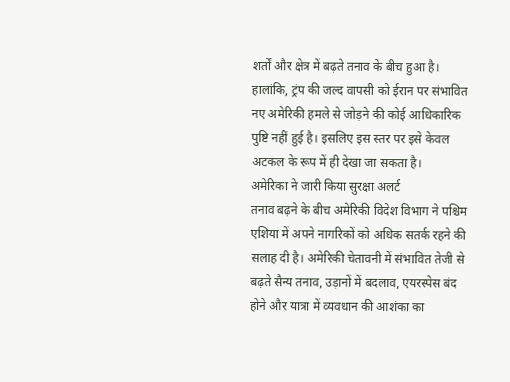शर्तों और क्षेत्र में बढ़ते तनाव के बीच हुआ है।
हालांकि, ट्रंप की जल्द वापसी को ईरान पर संभावित नए अमेरिकी हमले से जोड़ने की कोई आधिकारिक पुष्टि नहीं हुई है। इसलिए इस स्तर पर इसे केवल अटकल के रूप में ही देखा जा सकता है।
अमेरिका ने जारी किया सुरक्षा अलर्ट
तनाव बढ़ने के बीच अमेरिकी विदेश विभाग ने पश्चिम एशिया में अपने नागरिकों को अधिक सतर्क रहने की सलाह दी है। अमेरिकी चेतावनी में संभावित तेजी से बढ़ते सैन्य तनाव, उड़ानों में बदलाव, एयरस्पेस बंद होने और यात्रा में व्यवधान की आशंका का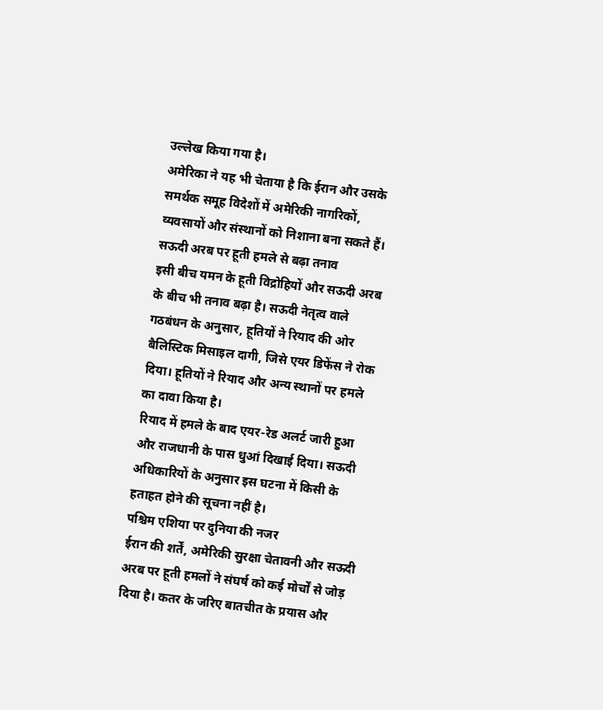उल्लेख किया गया है।
अमेरिका ने यह भी चेताया है कि ईरान और उसके समर्थक समूह विदेशों में अमेरिकी नागरिकों, व्यवसायों और संस्थानों को निशाना बना सकते हैं।
सऊदी अरब पर हूती हमले से बढ़ा तनाव
इसी बीच यमन के हूती विद्रोहियों और सऊदी अरब के बीच भी तनाव बढ़ा है। सऊदी नेतृत्व वाले गठबंधन के अनुसार, हूतियों ने रियाद की ओर बैलिस्टिक मिसाइल दागी, जिसे एयर डिफेंस ने रोक दिया। हूतियों ने रियाद और अन्य स्थानों पर हमले का दावा किया है।
रियाद में हमले के बाद एयर-रेड अलर्ट जारी हुआ और राजधानी के पास धुआं दिखाई दिया। सऊदी अधिकारियों के अनुसार इस घटना में किसी के हताहत होने की सूचना नहीं है।
पश्चिम एशिया पर दुनिया की नजर
ईरान की शर्तें, अमेरिकी सुरक्षा चेतावनी और सऊदी अरब पर हूती हमलों ने संघर्ष को कई मोर्चों से जोड़ दिया है। कतर के जरिए बातचीत के प्रयास और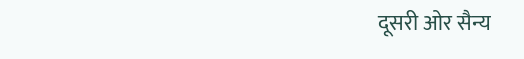दूसरी ओर सैन्य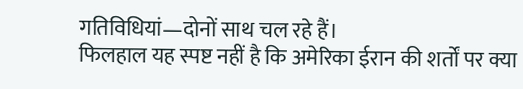गतिविधियां—दोनों साथ चल रहे हैं।
फिलहाल यह स्पष्ट नहीं है कि अमेरिका ईरान की शर्तों पर क्या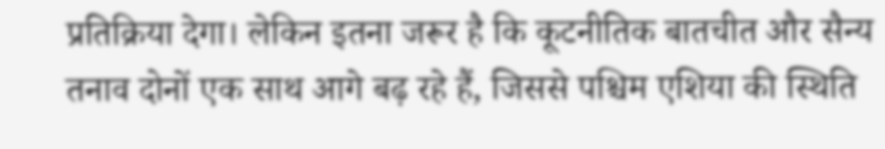प्रतिक्रिया देगा। लेकिन इतना जरूर है कि कूटनीतिक बातचीत और सैन्य तनाव दोनों एक साथ आगे बढ़ रहे हैं, जिससे पश्चिम एशिया की स्थिति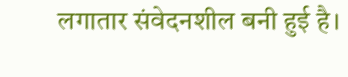लगातार संवेदनशील बनी हुई है।